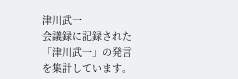津川武一
会議録に記録された「津川武一」の発言を集計しています。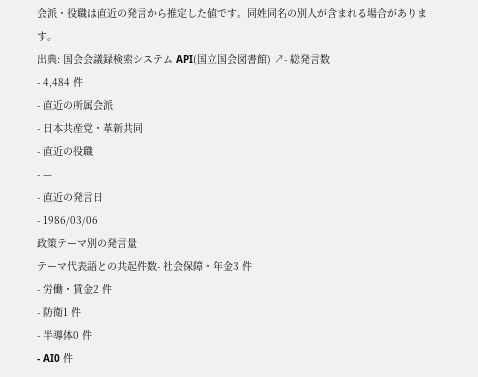会派・役職は直近の発言から推定した値です。同姓同名の別人が含まれる場合があります。
出典: 国会会議録検索システム API(国立国会図書館) ↗- 総発言数
- 4,484 件
- 直近の所属会派
- 日本共産党・革新共同
- 直近の役職
- —
- 直近の発言日
- 1986/03/06
政策テーマ別の発言量
テーマ代表語との共起件数- 社会保障・年金3 件
- 労働・賃金2 件
- 防衛1 件
- 半導体0 件
- AI0 件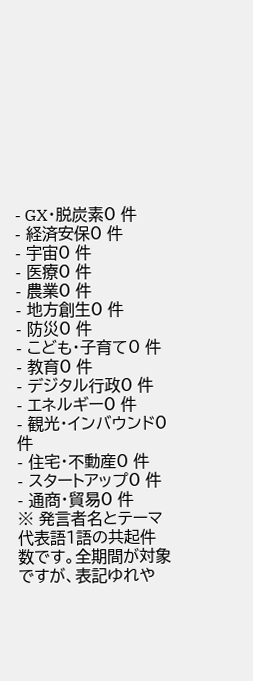- GX・脱炭素0 件
- 経済安保0 件
- 宇宙0 件
- 医療0 件
- 農業0 件
- 地方創生0 件
- 防災0 件
- こども・子育て0 件
- 教育0 件
- デジタル行政0 件
- エネルギー0 件
- 観光・インバウンド0 件
- 住宅・不動産0 件
- スタートアップ0 件
- 通商・貿易0 件
※ 発言者名とテーマ代表語1語の共起件数です。全期間が対象ですが、表記ゆれや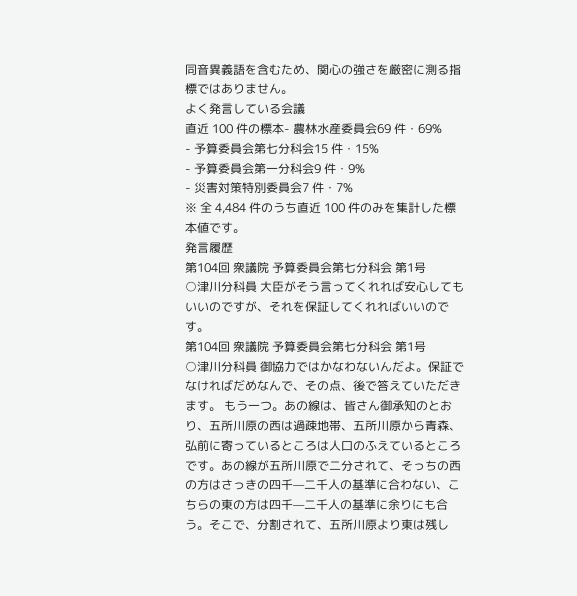同音異義語を含むため、関心の強さを厳密に測る指標ではありません。
よく発言している会議
直近 100 件の標本- 農林水産委員会69 件・69%
- 予算委員会第七分科会15 件・15%
- 予算委員会第一分科会9 件・9%
- 災害対策特別委員会7 件・7%
※ 全 4,484 件のうち直近 100 件のみを集計した標本値です。
発言履歴
第104回 衆議院 予算委員会第七分科会 第1号
○津川分科員 大臣がそう言ってくれれば安心してもいいのですが、それを保証してくれればいいのです。
第104回 衆議院 予算委員会第七分科会 第1号
○津川分科員 御協力ではかなわないんだよ。保証でなければだめなんで、その点、後で答えていただきます。 もう一つ。あの線は、皆さん御承知のとおり、五所川原の西は過疎地帯、五所川原から青森、弘前に寄っているところは人口のふえているところです。あの線が五所川原で二分されて、そっちの西の方はさっきの四千—二千人の基準に合わない、こちらの東の方は四千—二千人の基準に余りにも合う。そこで、分割されて、五所川原より東は残し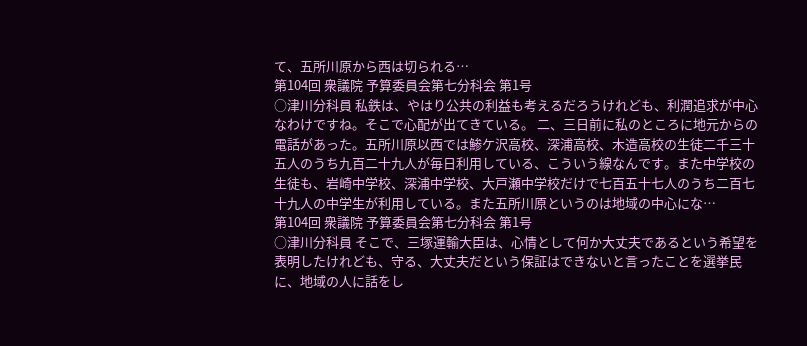て、五所川原から西は切られる…
第104回 衆議院 予算委員会第七分科会 第1号
○津川分科員 私鉄は、やはり公共の利益も考えるだろうけれども、利潤追求が中心なわけですね。そこで心配が出てきている。 二、三日前に私のところに地元からの電話があった。五所川原以西では鯵ケ沢高校、深浦高校、木造高校の生徒二千三十五人のうち九百二十九人が毎日利用している、こういう線なんです。また中学校の生徒も、岩崎中学校、深浦中学校、大戸瀬中学校だけで七百五十七人のうち二百七十九人の中学生が利用している。また五所川原というのは地域の中心にな…
第104回 衆議院 予算委員会第七分科会 第1号
○津川分科員 そこで、三塚運輸大臣は、心情として何か大丈夫であるという希望を表明したけれども、守る、大丈夫だという保証はできないと言ったことを選挙民に、地域の人に話をし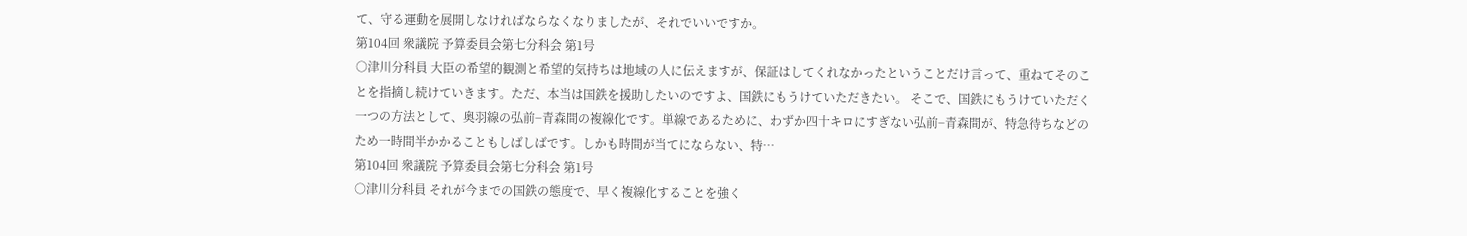て、守る運動を展開しなければならなくなりましたが、それでいいですか。
第104回 衆議院 予算委員会第七分科会 第1号
○津川分科員 大臣の希望的観測と希望的気持ちは地域の人に伝えますが、保証はしてくれなかったということだけ言って、重ねてそのことを指摘し続けていきます。ただ、本当は国鉄を援助したいのですよ、国鉄にもうけていただきたい。 そこで、国鉄にもうけていただく一つの方法として、奥羽線の弘前−青森間の複線化です。単線であるために、わずか四十キロにすぎない弘前−青森間が、特急待ちなどのため一時間半かかることもしばしばです。しかも時間が当てにならない、特…
第104回 衆議院 予算委員会第七分科会 第1号
○津川分科員 それが今までの国鉄の態度で、早く複線化することを強く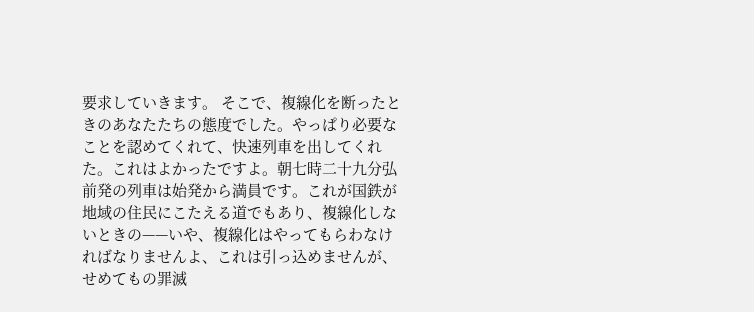要求していきます。 そこで、複線化を断ったときのあなたたちの態度でした。やっぱり必要なことを認めてくれて、快速列車を出してくれた。これはよかったですよ。朝七時二十九分弘前発の列車は始発から満員です。これが国鉄が地域の住民にこたえる道でもあり、複線化しないときの——いや、複線化はやってもらわなければなりませんよ、これは引っ込めませんが、せめてもの罪滅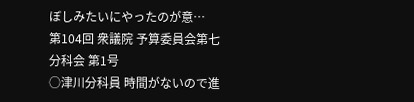ぼしみたいにやったのが意…
第104回 衆議院 予算委員会第七分科会 第1号
○津川分科員 時間がないので進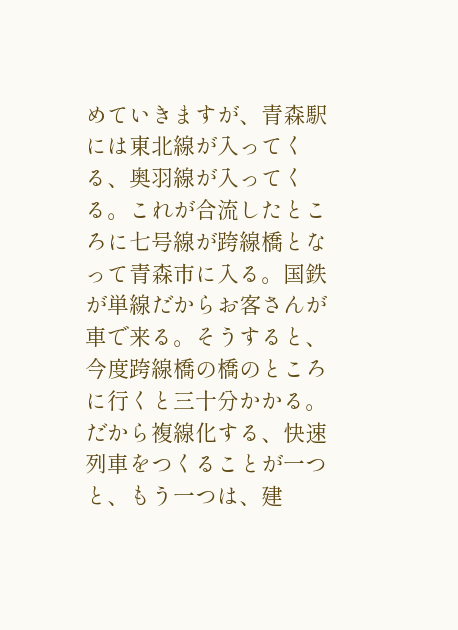めていきますが、青森駅には東北線が入ってくる、奥羽線が入ってくる。これが合流したところに七号線が跨線橋となって青森市に入る。国鉄が単線だからお客さんが車で来る。そうすると、今度跨線橋の橋のところに行くと三十分かかる。だから複線化する、快速列車をつくることが一つと、もう一つは、建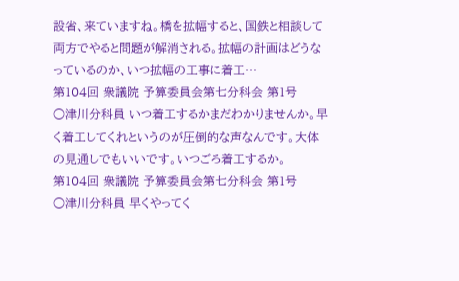設省、来ていますね。橋を拡幅すると、国鉄と相談して両方でやると問題が解消される。拡幅の計画はどうなっているのか、いつ拡幅の工事に着工…
第104回 衆議院 予算委員会第七分科会 第1号
○津川分科員 いつ着工するかまだわかりませんか。早く着工してくれというのが圧倒的な声なんです。大体の見通しでもいいです。いつごろ着工するか。
第104回 衆議院 予算委員会第七分科会 第1号
○津川分科員 早くやってく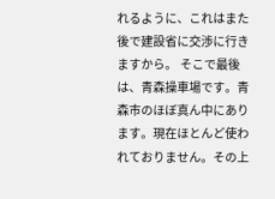れるように、これはまた後で建設省に交渉に行きますから。 そこで最後は、青森操車場です。青森市のほぼ真ん中にあります。現在ほとんど使われておりません。その上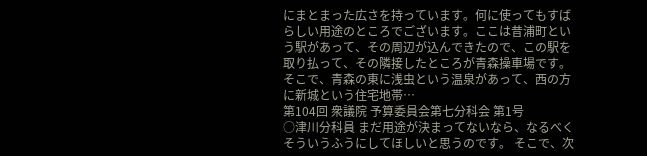にまとまった広さを持っています。何に使ってもすばらしい用途のところでございます。ここは昔浦町という駅があって、その周辺が込んできたので、この駅を取り払って、その隣接したところが青森操車場です。そこで、青森の東に浅虫という温泉があって、西の方に新城という住宅地帯…
第104回 衆議院 予算委員会第七分科会 第1号
○津川分科員 まだ用途が決まってないなら、なるべくそういうふうにしてほしいと思うのです。 そこで、次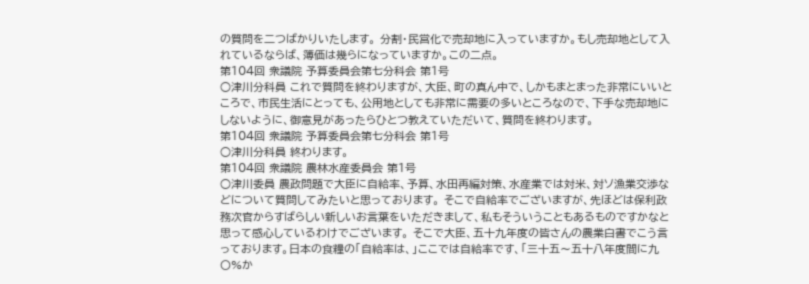の質問を二つばかりいたします。 分割・民営化で売却地に入っていますか。もし売却地として入れているならば、簿価は幾らになっていますか。この二点。
第104回 衆議院 予算委員会第七分科会 第1号
○津川分科員 これで質問を終わりますが、大臣、町の真ん中で、しかもまとまった非常にいいところで、市民生活にとっても、公用地としても非常に需要の多いところなので、下手な売却地にしないように、御意見があったらひとつ教えていただいて、質問を終わります。
第104回 衆議院 予算委員会第七分科会 第1号
○津川分科員 終わります。
第104回 衆議院 農林水産委員会 第1号
○津川委員 農政問題で大臣に自給率、予算、水田再編対策、水産業では対米、対ソ漁業交渉などについて質問してみたいと思っております。 そこで自給率でございますが、先ほどは保利政務次官からすばらしい新しいお言葉をいただきまして、私もそういうこともあるものですかなと思って感心しているわけでございます。 そこで大臣、五十九年度の皆さんの農業白書でこう言っております。日本の食糧の「自給率は、」ここでは自給率です、「三十五〜五十八年度間に九〇%か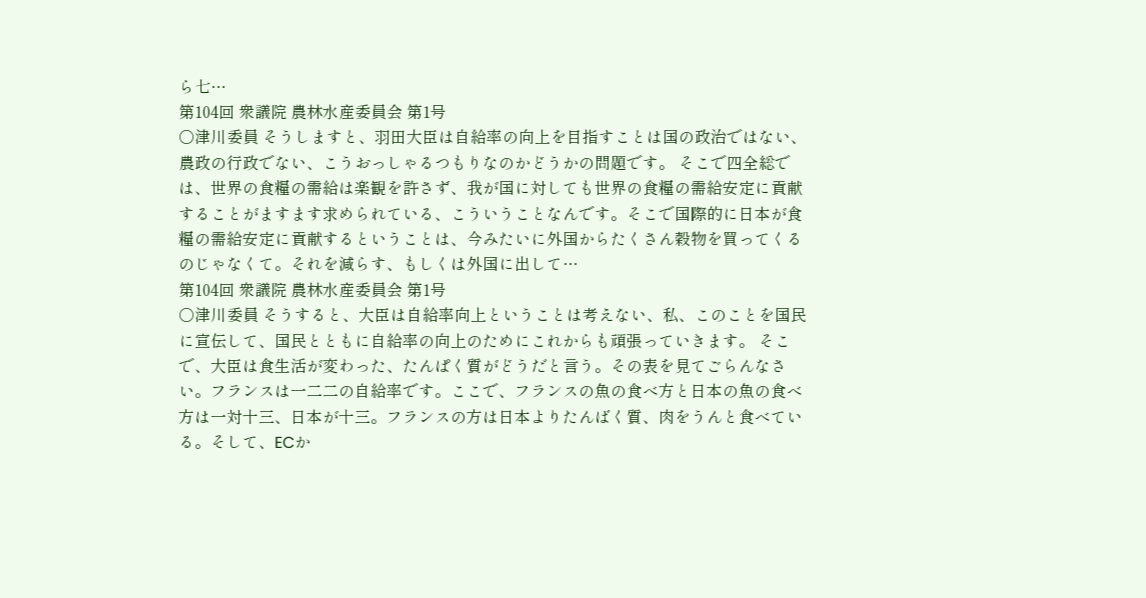ら七…
第104回 衆議院 農林水産委員会 第1号
○津川委員 そうしますと、羽田大臣は自給率の向上を目指すことは国の政治ではない、農政の行政でない、こうおっしゃるつもりなのかどうかの問題です。 そこで四全総では、世界の食糧の需給は楽観を許さず、我が国に対しても世界の食糧の需給安定に貢献することがますます求められている、こういうことなんです。そこで国際的に日本が食糧の需給安定に貢献するということは、今みたいに外国からたくさん穀物を買ってくるのじゃなくて。それを減らす、もしくは外国に出して…
第104回 衆議院 農林水産委員会 第1号
○津川委員 そうすると、大臣は自給率向上ということは考えない、私、このことを国民に宣伝して、国民とともに自給率の向上のためにこれからも頑張っていきます。 そこで、大臣は食生活が変わった、たんぱく質がどうだと言う。その表を見てごらんなさい。フランスは一二二の自給率です。ここで、フランスの魚の食べ方と日本の魚の食べ方は一対十三、日本が十三。フランスの方は日本よりたんばく質、肉をうんと食べている。そして、ECか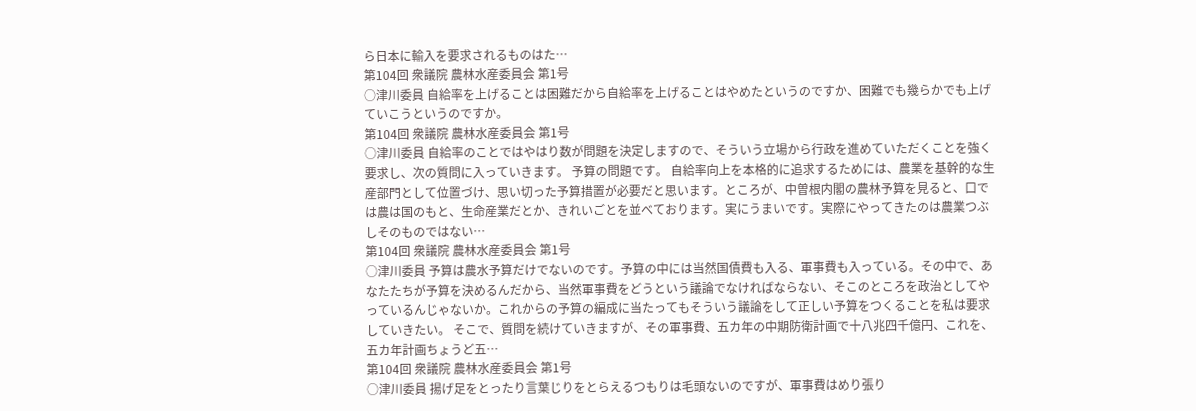ら日本に輸入を要求されるものはた…
第104回 衆議院 農林水産委員会 第1号
○津川委員 自給率を上げることは困難だから自給率を上げることはやめたというのですか、困難でも幾らかでも上げていこうというのですか。
第104回 衆議院 農林水産委員会 第1号
○津川委員 自給率のことではやはり数が問題を決定しますので、そういう立場から行政を進めていただくことを強く要求し、次の質問に入っていきます。 予算の問題です。 自給率向上を本格的に追求するためには、農業を基幹的な生産部門として位置づけ、思い切った予算措置が必要だと思います。ところが、中曽根内閣の農林予算を見ると、口では農は国のもと、生命産業だとか、きれいごとを並べております。実にうまいです。実際にやってきたのは農業つぶしそのものではない…
第104回 衆議院 農林水産委員会 第1号
○津川委員 予算は農水予算だけでないのです。予算の中には当然国債費も入る、軍事費も入っている。その中で、あなたたちが予算を決めるんだから、当然軍事費をどうという議論でなければならない、そこのところを政治としてやっているんじゃないか。これからの予算の編成に当たってもそういう議論をして正しい予算をつくることを私は要求していきたい。 そこで、質問を続けていきますが、その軍事費、五カ年の中期防衛計画で十八兆四千億円、これを、五カ年計画ちょうど五…
第104回 衆議院 農林水産委員会 第1号
○津川委員 揚げ足をとったり言葉じりをとらえるつもりは毛頭ないのですが、軍事費はめり張り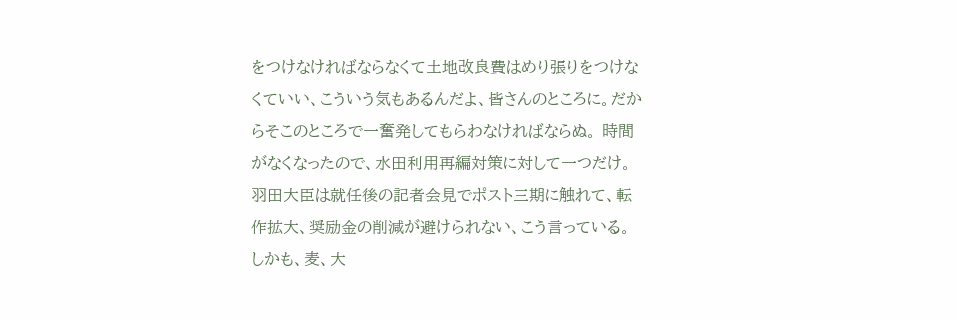をつけなければならなくて土地改良費はめり張りをつけなくていい、こういう気もあるんだよ、皆さんのところに。だからそこのところで一奮発してもらわなければならぬ。 時間がなくなったので、水田利用再編対策に対して一つだけ。 羽田大臣は就任後の記者会見でポスト三期に触れて、転作拡大、奨励金の削減が避けられない、こう言っている。しかも、麦、大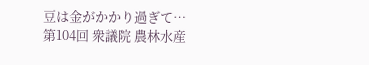豆は金がかかり過ぎて…
第104回 衆議院 農林水産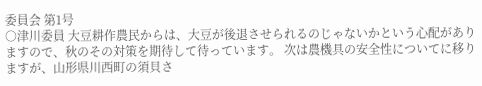委員会 第1号
○津川委員 大豆耕作農民からは、大豆が後退させられるのじゃないかという心配がありますので、秋のその対策を期待して待っています。 次は農機具の安全性についてに移りますが、山形県川西町の須貝さ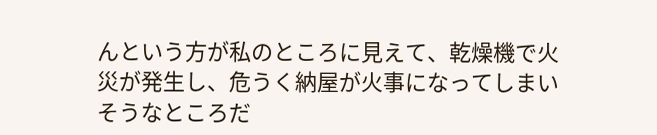んという方が私のところに見えて、乾燥機で火災が発生し、危うく納屋が火事になってしまいそうなところだ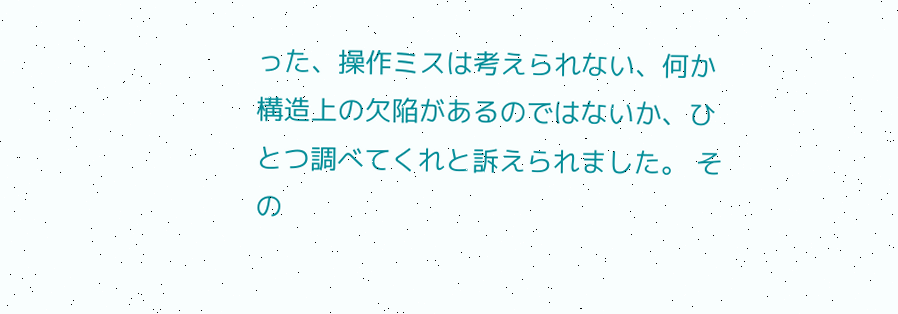った、操作ミスは考えられない、何か構造上の欠陥があるのではないか、ひとつ調べてくれと訴えられました。 その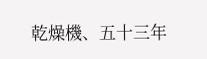乾燥機、五十三年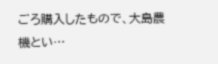ごろ購入したもので、大島農機とい…